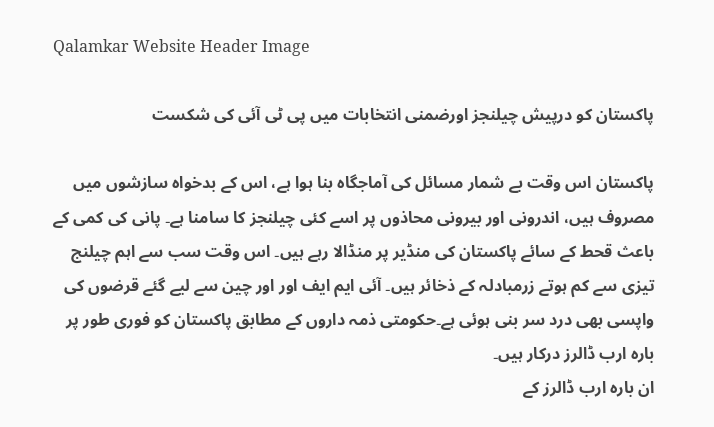Qalamkar Website Header Image

پاکستان کو درپیش چیلنجز اورضمنی انتخابات میں پی ٹی آئی کی شکست

پاکستان اس وقت بے شمار مسائل کی آماجگاہ بنا ہوا ہے، اس کے بدخواہ سازشوں میں مصروف ہیں، اندرونی اور بیرونی محاذوں پر اسے کئی چیلنجز کا سامنا ہے۔ پانی کی کمی کے باعث قحط کے سائے پاکستان کی منڈیر پر منڈالا رہے ہیں۔ اس وقت سب سے اہم چیلنج تیزی سے کم ہوتے زرمبادلہ کے ذخائر ہیں۔ آئی ایم ایف اور اور چین سے لیے گئے قرضوں کی واپسی بھی درد سر بنی ہوئی ہے۔حکومتی ذمہ داروں کے مطابق پاکستان کو فوری طور پر بارہ ارب ڈالرز درکار ہیں۔
ان بارہ ارب ڈالرز کے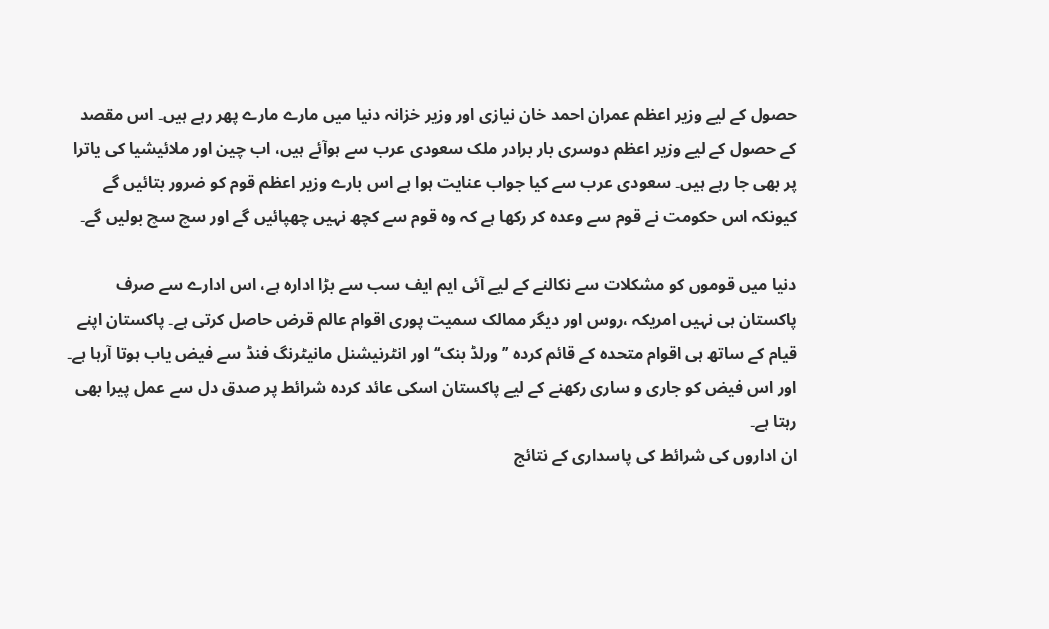حصول کے لیے وزیر اعظم عمران احمد خان نیازی اور وزیر خزانہ دنیا میں مارے مارے پھر رہے ہیں۔ اس مقصد کے حصول کے لیے وزیر اعظم دوسری بار برادر ملک سعودی عرب سے ہوآئے ہیں، اب چین اور ملائیشیا کی یاترا پر بھی جا رہے ہیں۔ سعودی عرب سے کیا جواب عنایت ہوا ہے اس بارے وزیر اعظم قوم کو ضرور بتائیں گے کیونکہ اس حکومت نے قوم سے وعدہ کر رکھا ہے کہ وہ قوم سے کچھ نہیں چھپائیں گے اور سچ سچ بولیں گے۔

دنیا میں قوموں کو مشکلات سے نکالنے کے لیے آئی ایم ایف سب سے بڑا ادارہ ہے، اس ادارے سے صرف پاکستان ہی نہیں امریکہ ،روس اور دیگر ممالک سمیت پوری اقوام عالم قرض حاصل کرتی ہے۔ پاکستان اپنے قیام کے ساتھ ہی اقوام متحدہ کے قائم کردہ ’’ ورلڈ بنک‘‘ اور انٹرنیشنل مانیٹرنگ فنڈ سے فیض یاب ہوتا آرہا ہے۔ اور اس فیض کو جاری و ساری رکھنے کے لیے پاکستان اسکی عائد کردہ شرائط پر صدق دل سے عمل پیرا بھی رہتا ہے۔
ان اداروں کی شرائط کی پاسداری کے نتائج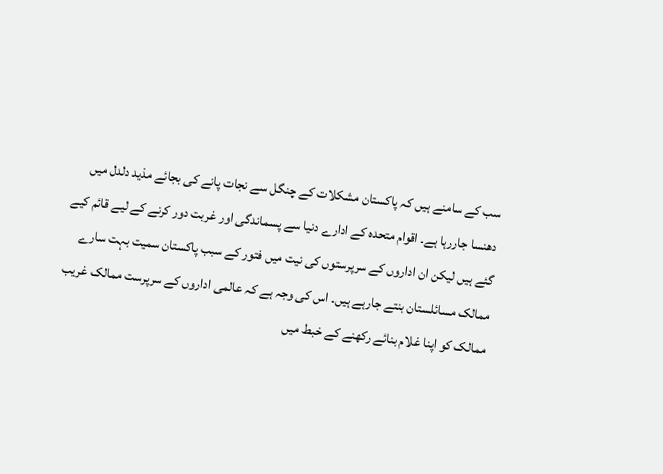سب کے سامنے ہیں کہ پاکستان مشکلات کے چنگل سے نجات پانے کی بجائے مذید دلدل میں دھنسا جاررہا ہے۔ اقوام متحدہ کے ادارے دنیا سے پسماندگی اور غربت دور کرنے کے لیے قائم کیے گئے ہیں لیکن ان اداروں کے سرپرستوں کی نیت میں فتور کے سبب پاکستان سمیت بہت سارے ممالک مسائلستان بنتے جارہے ہیں۔ اس کی وجہ ہے کہ عالمی اداروں کے سرپرست ممالک غریب ممالک کو اپنا غلام بنائے رکھنے کے خبط میں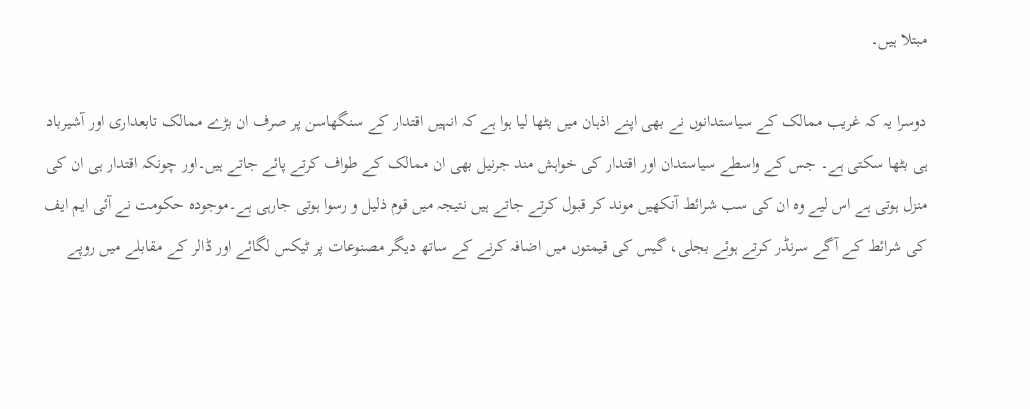مبتلا ہیں۔

دوسرا یہ کہ غریب ممالک کے سیاستدانوں نے بھی اپنے اذہان میں بٹھا لیا ہوا ہے کہ انہیں اقتدار کے سنگھاسن پر صرف ان بڑے ممالک تابعداری اور آشیرباد ہی بٹھا سکتی ہے۔ جس کے واسطے سیاستدان اور اقتدار کی خواہش مند جرنیل بھی ان ممالک کے طواف کرتے پائے جاتے ہیں۔اور چونکہ اقتدار ہی ان کی منزل ہوتی ہے اس لیے وہ ان کی سب شرائط آنکھیں موند کر قبول کرتے جاتے ہیں نتیجہ میں قوم ذلیل و رسوا ہوتی جارہی ہے۔موجودہ حکومت نے آئی ایم ایف کی شرائط کے آگے سرنڈر کرتے ہوئے بجلی، گیس کی قیمتوں میں اضافہ کرنے کے ساتھ دیگر مصنوعات پر ٹیکس لگائے اور ڈالر کے مقابلے میں روپے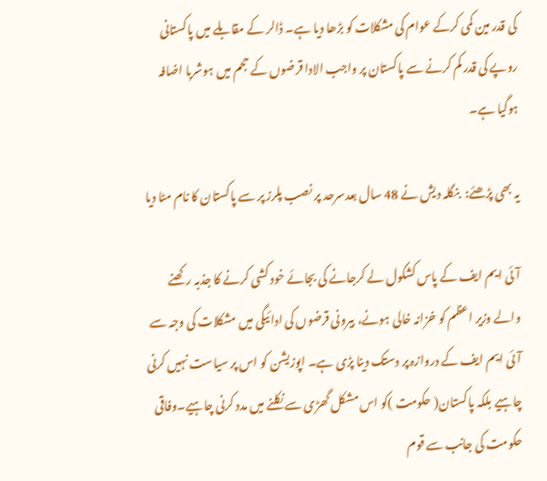کی قدر مین کمی کرکے عوام کی مشکلات کو بڑھا دیا ہے۔ ڈالر کے مقابلے میں پاکستانی روپے کی قدر کم کرنے سے پاکستان پر واجب الادا قرضوں کے حجم میں ہوشربا اضافہ ہوگیا ہے۔

یہ بھی پڑھئے:  بنگلہ دیش نے 48 سال بعدسرحد پر نصب پلرز پر سے پاکستان کا نام مٹا دیا

آئی ایم ایف کے پاس کشکول لے کرجانے کی بجائے خود کشی کرنے کا جذبہ رکھنے والے وزیر اعظم کو خزانہ خالی ہونے، بیرونی قرضوں کی ادائیگی میں مشکلات کی وجہ سے آئی ایم ایف کے دروازہ پر دستک دینا پڑی ہے۔ اپوزیشن کو اس پر سیاست نہیں کرنی چاہیے بلکہ پاکستان( حکومت )کو اس مشکل گھڑی سے نکلنے میں مدد کرنی چاہیے۔وفاقی حکومت کی جانب سے قوم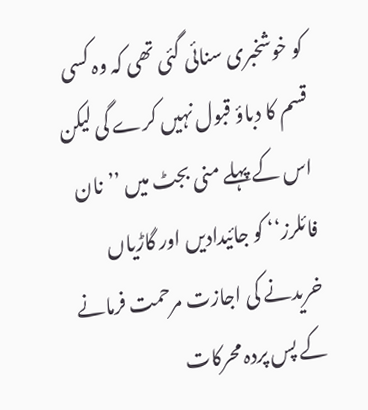کو خوشخبری سنائی گئی تھی کہ وہ کسی قسم کا دباؤ قبول نہیں کرے گی لیکن اس کے پہلے منی بجٹ میں ’’نان فائلرز‘‘ کو جائیدادیں اور گاڑیاں خریدنے کی اجازت مرحمت فرمانے کے پس پردہ محرکات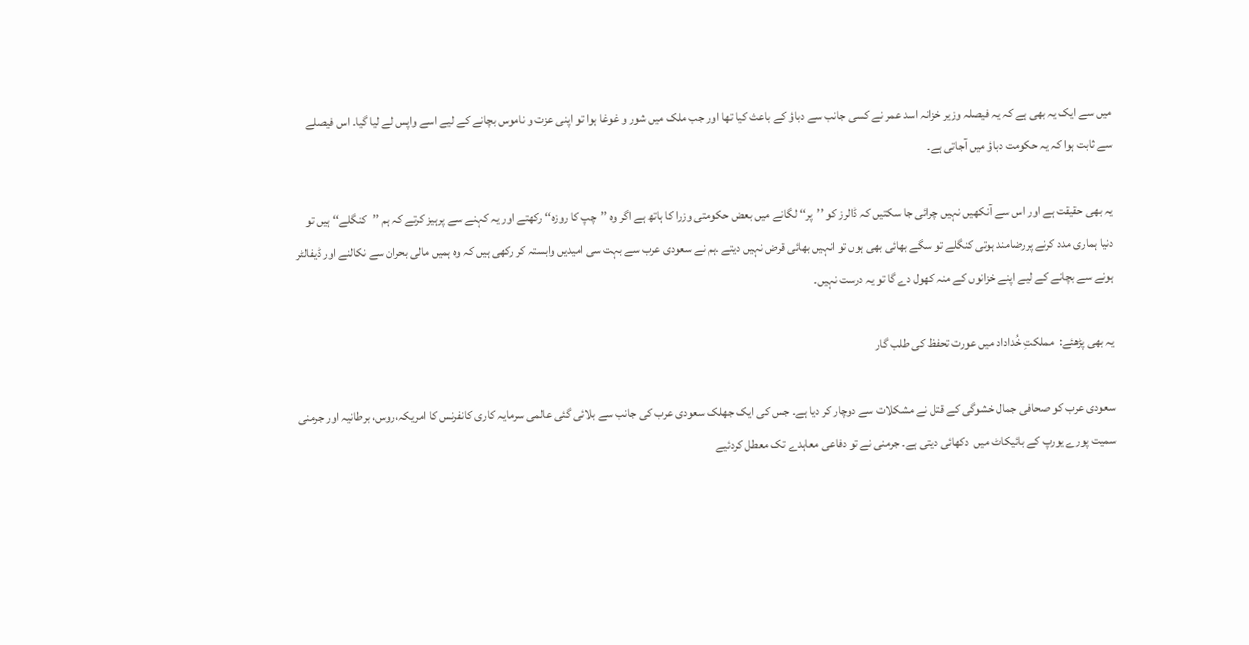میں سے ایک یہ بھی ہے کہ یہ فیصلہ وزیر خزانہ اسد عمر نے کسی جانب سے دباؤ کے باعث کیا تھا اور جب ملک میں شور و غوغا ہوا تو اپنی عزت و ناموس بچانے کے لیے اسے واپس لے لیا گیا۔ اس فیصلے سے ثابت ہوا کہ یہ حکومت دباؤ میں آجاتی ہے۔

یہ بھی حقیقت ہے اور اس سے آنکھیں نہیں چرائی جا سکتیں کہ ڈالرز کو ’’پر‘‘ لگانے میں بعض حکومتی وزرا کا ہاتھ ہے اگر وہ ’’چپ کا روزہ‘‘ رکھتے اور یہ کہنے سے پرہیز کرتے کہ ہم ’’کنگلے‘‘ ہیں تو دنیا ہماری مدد کرنے پررضامند ہوتی کنگلے تو سگے بھائی بھی ہوں تو انہیں بھائی قرض نہیں دیتے ۔ہم نے سعودی عرب سے بہت سی امیدیں وابستہ کر رکھی ہیں کہ وہ ہمیں مالی بحران سے نکالنے اور ڈیفالٹر ہونے سے بچانے کے لیے اپنے خزانوں کے منہ کھول دے گا تو یہ درست نہیں۔

یہ بھی پڑھئے:  مملکتِ خُداداد میں عورت تحفظ کی طلب گار

سعودی عرب کو صحافی جمال خشوگی کے قتل نے مشکلات سے دوچار کر دیا ہے۔ جس کی ایک جھلک سعودی عرب کی جانب سے بلائی گئی عالمی سرمایہ کاری کانفرنس کا امریکہ،روس، برطانیہ اور جرمنی سمیت پورے یورپ کے بائیکاٹ میں  دکھائی دیتی ہے۔ جرمنی نے تو دفاعی معاہدے تک معطل کردئیے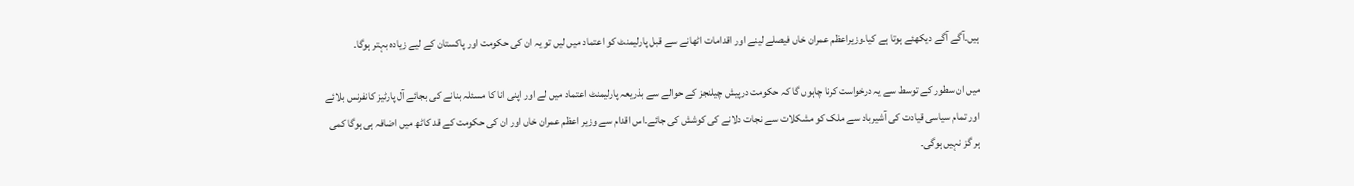ہیں۔آگے آگے دیکھئے ہوتا ہے کیا۔وزیراعظم عمران خاں فیصلے لینے اور اقدامات اٹھانے سے قبل پارلیمنٹ کو اعتماد میں لیں تو یہ ان کی حکومت اور پاکستان کے لیے زیادہ بہتر ہوگا۔

میں ان سطور کے توسط سے یہ درخواست کرنا چاہوں گا کہ حکومت درپیش چیلنجز کے حوالے سے بذریعہ پارلیمنٹ اعتماد میں لے اور اپنی انا کا مسئلہ بنانے کی بجائے آل پارٹیز کانفرنس بلائے اور تمام سیاسی قیادت کی آشیرباد سے ملک کو مشکلات سے نجات دلانے کی کوشش کی جائے۔اس اقدام سے وزیر اعظم عمران خاں اور ان کی حکومت کے قد کاٹھ میں اضافہ ہی ہوگا کمی ہر گز نہیں ہوگی۔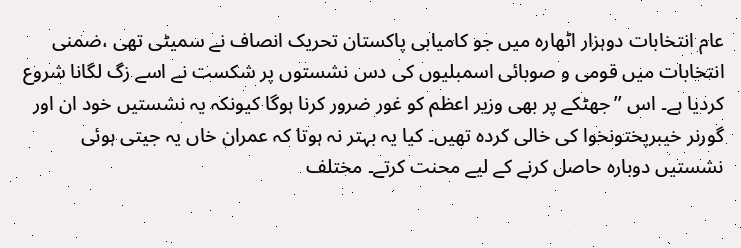عام انتخابات دوہزار اٹھارہ میں جو کامیابی پاکستان تحریک انصاف نے سمیٹی تھی ،ضمنی انتخابات میں قومی و صوبائی اسمبلیوں کی دس نشستوں پر شکست نے اسے زگ لگانا شروع کردیا ہے۔ اس ’’جھٹکے پر بھی وزیر اعظم کو غور ضرور کرنا ہوگا کیونکہ یہ نشستیں خود ان اور گورنر خیبرپختونخوا کی خالی کردہ تھیں۔ کیا یہ بہتر نہ ہوتا کہ عمران خاں یہ جیتی ہوئی نشستیں دوبارہ حاصل کرنے کے لیے محنت کرتے۔ مختلف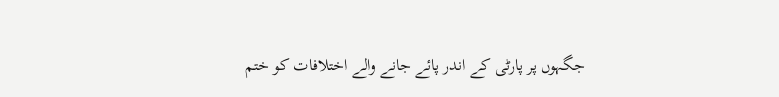جگہوں پر پارٹی کے اندر پائے جانے والے اختلافات کو ختم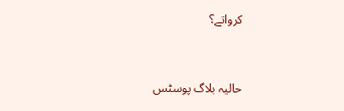کرواتے؟



حالیہ بلاگ پوسٹس